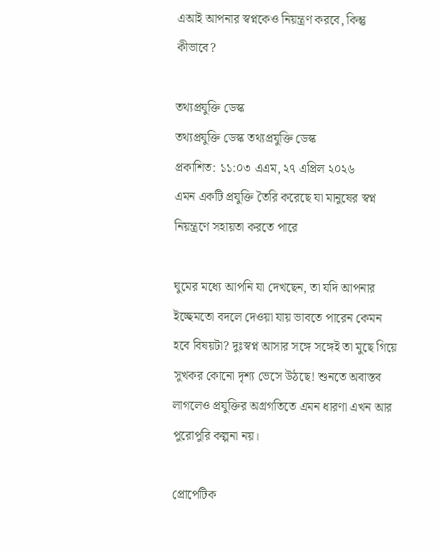এআই আপনার স্বপ্নকেও নিয়ন্ত্রণ করবে, কিন্তু কীভাবে?

তথ্যপ্রযুক্তি ডেস্ক
তথ্যপ্রযুক্তি ডেস্ক তথ্যপ্রযুক্তি ডেস্ক
প্রকাশিত: ১১:০৩ এএম, ২৭ এপ্রিল ২০২৬
এমন একটি প্রযুক্তি তৈরি করেছে যা মানুষের স্বপ্ন নিয়ন্ত্রণে সহায়তা করতে পারে

ঘুমের মধ্যে আপনি যা দেখছেন, তা যদি আপনার ইচ্ছেমতো বদলে দেওয়া যায় ভাবতে পারেন কেমন হবে বিষয়টা? দুঃস্বপ্ন আসার সঙ্গে সঙ্গেই তা মুছে গিয়ে সুখকর কোনো দৃশ্য ভেসে উঠছে! শুনতে অবাস্তব লাগলেও প্রযুক্তির অগ্রগতিতে এমন ধারণা এখন আর পুরোপুরি কল্পনা নয়।

প্রোপেটিক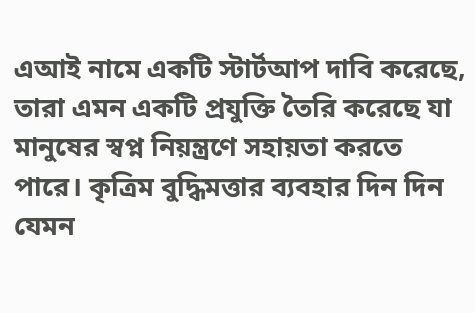এআই নামে একটি স্টার্টআপ দাবি করেছে, তারা এমন একটি প্রযুক্তি তৈরি করেছে যা মানুষের স্বপ্ন নিয়ন্ত্রণে সহায়তা করতে পারে। কৃত্রিম বুদ্ধিমত্তার ব্যবহার দিন দিন যেমন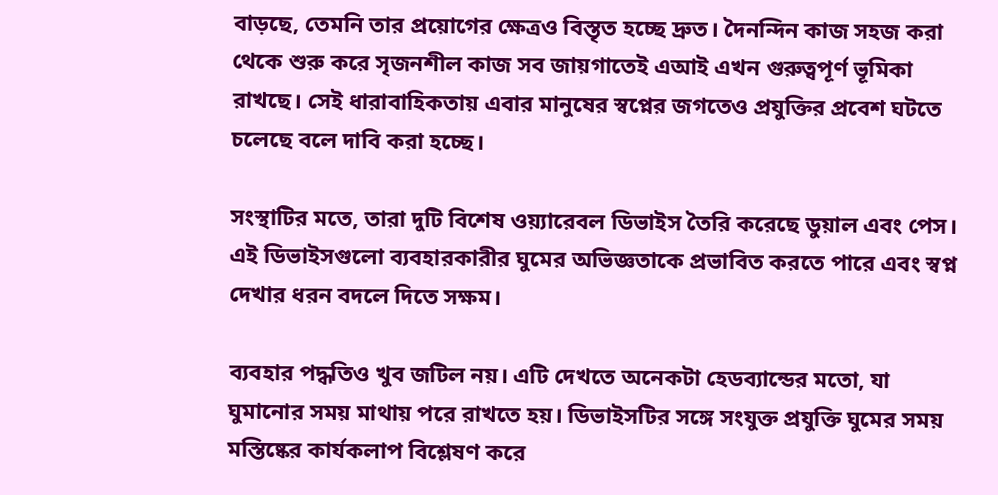বাড়ছে, তেমনি তার প্রয়োগের ক্ষেত্রও বিস্তৃত হচ্ছে দ্রুত। দৈনন্দিন কাজ সহজ করা থেকে শুরু করে সৃজনশীল কাজ সব জায়গাতেই এআই এখন গুরুত্বপূর্ণ ভূমিকা রাখছে। সেই ধারাবাহিকতায় এবার মানুষের স্বপ্নের জগতেও প্রযুক্তির প্রবেশ ঘটতে চলেছে বলে দাবি করা হচ্ছে।

সংস্থাটির মতে, তারা দুটি বিশেষ ওয়্যারেবল ডিভাইস তৈরি করেছে ডুয়াল এবং পেস। এই ডিভাইসগুলো ব্যবহারকারীর ঘুমের অভিজ্ঞতাকে প্রভাবিত করতে পারে এবং স্বপ্ন দেখার ধরন বদলে দিতে সক্ষম।

ব্যবহার পদ্ধতিও খুব জটিল নয়। এটি দেখতে অনেকটা হেডব্যান্ডের মতো, যা ঘুমানোর সময় মাথায় পরে রাখতে হয়। ডিভাইসটির সঙ্গে সংযুক্ত প্রযুক্তি ঘুমের সময় মস্তিষ্কের কার্যকলাপ বিশ্লেষণ করে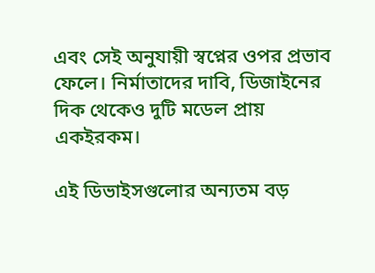এবং সেই অনুযায়ী স্বপ্নের ওপর প্রভাব ফেলে। নির্মাতাদের দাবি, ডিজাইনের দিক থেকেও দুটি মডেল প্রায় একইরকম।

এই ডিভাইসগুলোর অন্যতম বড়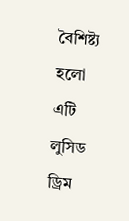বৈশিষ্ট্য হলো এটি লুসিড ড্রিম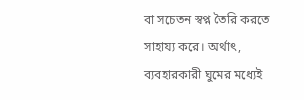বা সচেতন স্বপ্ন তৈরি করতে সাহায্য করে। অর্থাৎ, ব্যবহারকারী ঘুমের মধ্যেই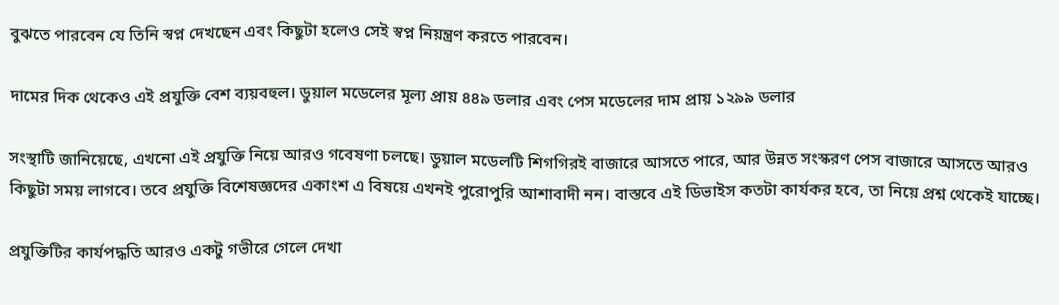বুঝতে পারবেন যে তিনি স্বপ্ন দেখছেন এবং কিছুটা হলেও সেই স্বপ্ন নিয়ন্ত্রণ করতে পারবেন।

দামের দিক থেকেও এই প্রযুক্তি বেশ ব্যয়বহুল। ডুয়াল মডেলের মূল্য প্রায় ৪৪৯ ডলার এবং পেস মডেলের দাম প্রায় ১২৯৯ ডলার

সংস্থাটি জানিয়েছে, এখনো এই প্রযুক্তি নিয়ে আরও গবেষণা চলছে। ডুয়াল মডেলটি শিগগিরই বাজারে আসতে পারে, আর উন্নত সংস্করণ পেস বাজারে আসতে আরও কিছুটা সময় লাগবে। তবে প্রযুক্তি বিশেষজ্ঞদের একাংশ এ বিষয়ে এখনই পুরোপুরি আশাবাদী নন। বাস্তবে এই ডিভাইস কতটা কার্যকর হবে, তা নিয়ে প্রশ্ন থেকেই যাচ্ছে।

প্রযুক্তিটির কার্যপদ্ধতি আরও একটু গভীরে গেলে দেখা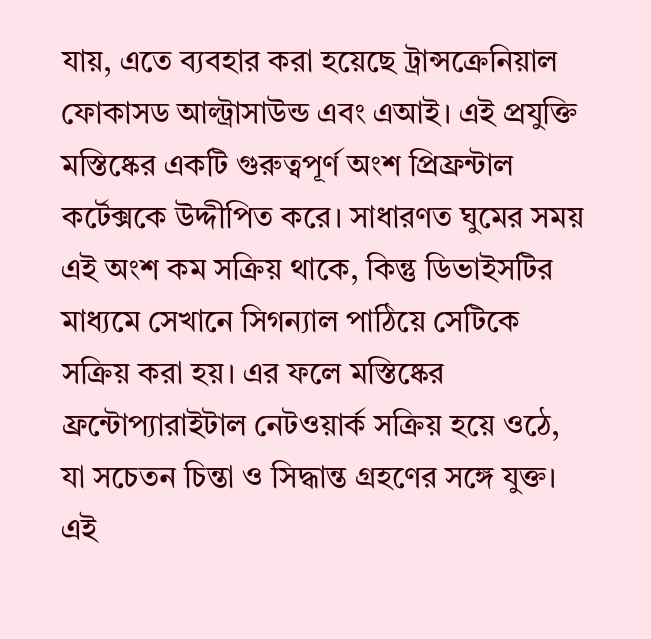যায়, এতে ব্যবহার করা হয়েছে ট্রান্সক্রেনিয়াল ফোকাসড আল্ট্রাসাউন্ড এবং এআই। এই প্রযুক্তি মস্তিষ্কের একটি গুরুত্বপূর্ণ অংশ প্রিফ্রন্টাল কর্টেক্সকে উদ্দীপিত করে। সাধারণত ঘুমের সময় এই অংশ কম সক্রিয় থাকে, কিন্তু ডিভাইসটির মাধ্যমে সেখানে সিগন্যাল পাঠিয়ে সেটিকে সক্রিয় করা হয়। এর ফলে মস্তিষ্কের ফ্রন্টোপ্যারাইটাল নেটওয়ার্ক সক্রিয় হয়ে ওঠে, যা সচেতন চিন্তা ও সিদ্ধান্ত গ্রহণের সঙ্গে যুক্ত। এই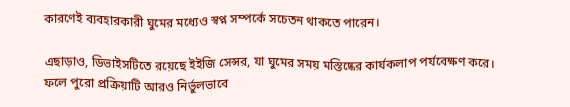কারণেই ব্যবহারকারী ঘুমের মধ্যেও স্বপ্ন সম্পর্কে সচেতন থাকতে পারেন।

এছাড়াও, ডিভাইসটিতে রয়েছে ইইজি সেন্সর, যা ঘুমের সময় মস্তিষ্কের কার্যকলাপ পর্যবেক্ষণ করে। ফলে পুরো প্রক্রিয়াটি আরও নির্ভুলভাবে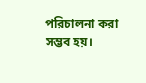পরিচালনা করা সম্ভব হয়।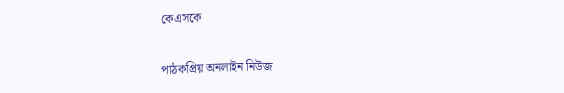কেএসকে

পাঠকপ্রিয় অনলাইন নিউজ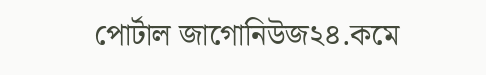পোর্টাল জাগোনিউজ২৪.কমে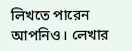লিখতে পারেন আপনিও। লেখার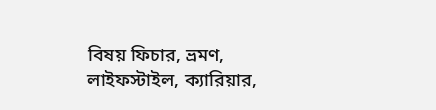বিষয় ফিচার, ভ্রমণ, লাইফস্টাইল, ক্যারিয়ার,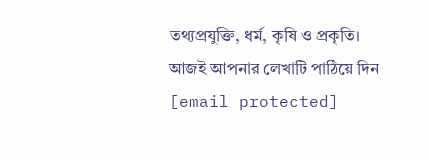তথ্যপ্রযুক্তি, ধর্ম, কৃষি ও প্রকৃতি। আজই আপনার লেখাটি পাঠিয়ে দিন [email protected]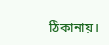ঠিকানায়।